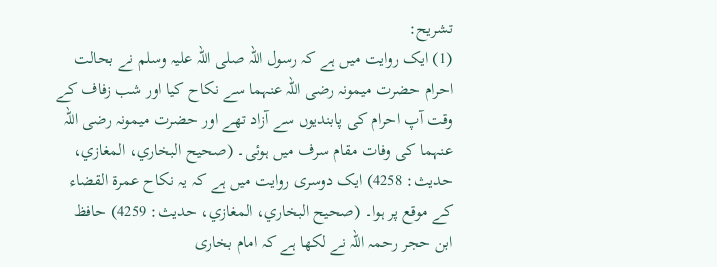تشریح:
(1) ایک روایت میں ہے کہ رسول اللہ صلی اللہ علیہ وسلم نے بحالت احرام حضرت میمونہ رضی اللہ عنہما سے نکاح کیا اور شب زفاف کے وقت آپ احرام کی پابندیوں سے آزاد تھے اور حضرت میمونہ رضی اللہ عنہما کی وفات مقام سرف میں ہوئی۔ (صحیح البخاري، المغازي، حدیث: 4258) ایک دوسری روایت میں ہے کہ یہ نکاح عمرۃ القضاء کے موقع پر ہوا۔ (صحیح البخاري، المغازي، حدیث: 4259) حافظ ابن حجر رحمہ اللہ نے لکھا ہے کہ امام بخاری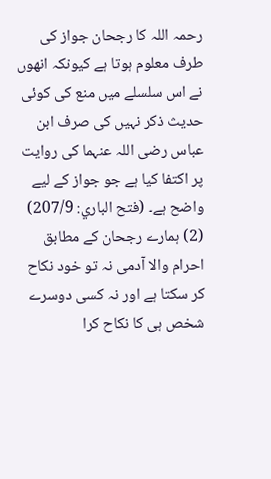رحمہ اللہ کا رجحان جواز کی طرف معلوم ہوتا ہے کیونکہ انھوں نے اس سلسلے میں منع کی کوئی حدیث ذکر نہیں کی صرف ابن عباس رضی اللہ عنہما کی روایت پر اکتفا کیا ہے جو جواز کے لیے واضح ہے۔ (فتح الباري: 207/9)
(2) ہمارے رجحان کے مطابق احرام والا آدمی نہ تو خود نکاح کر سکتا ہے اور نہ کسی دوسرے شخص ہی کا نکاح کرا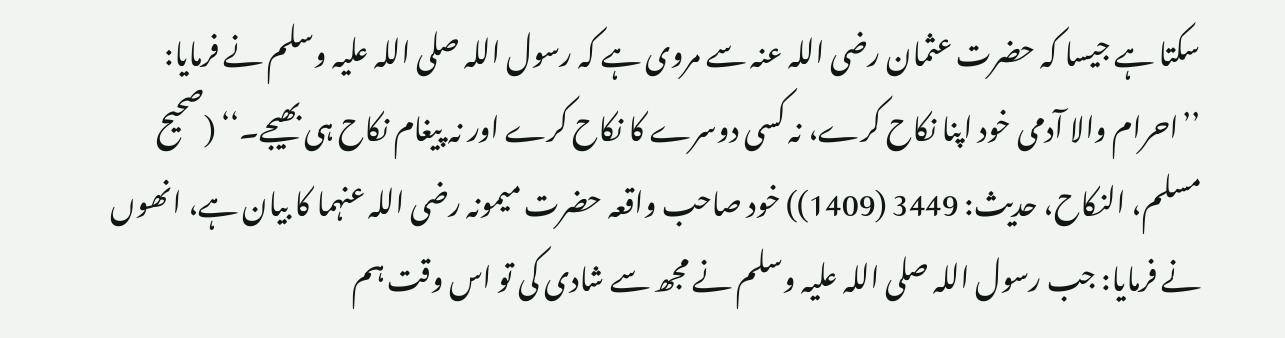سکتا ہے جیسا کہ حضرت عثمان رضی اللہ عنہ سے مروی ہے کہ رسول اللہ صلی اللہ علیہ وسلم نے فرمایا: ’’احرام والا آدمی خود اپنا نکاح کرے، نہ کسی دوسرے کا نکاح کرے اور نہ پیغام نکاح ہی بھیجے۔‘‘ (صحیح مسلم، النکاح، حدیث: 3449 (1409)) خود صاحب واقعہ حضرت میمونہ رضی اللہ عنہما کا بیان ہے، انھوں نے فرمایا: جب رسول اللہ صلی اللہ علیہ وسلم نے مجھ سے شادی کی تو اس وقت ہم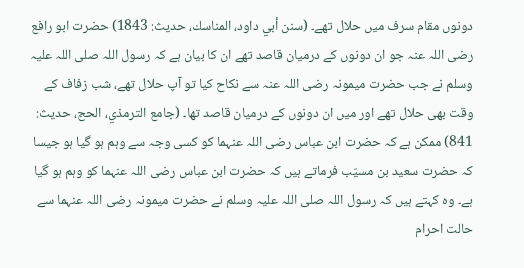دونوں مقام سرف میں حلال تھے۔ (سنن أبي داود، المناسك، حدیث: 1843) حضرت ابو رافع رضی اللہ عنہ جو ان دونوں کے درمیان قاصد تھے ان کا بیان ہے کہ رسول اللہ صلی اللہ علیہ وسلم نے جب حضرت میمونہ رضی اللہ عنہ سے نکاح کیا تو آپ حلال تھے، شب زفاف کے وقت بھی حلال تھے اور میں ان دونوں کے درمیان قاصد تھا۔ (جامع الترمذي، الحج، حدیث: 841) ممکن ہے کہ حضرت ابن عباس رضی اللہ عنہما کو کسی وجہ سے وہم ہو گیا ہو جیسا کہ حضرت سعید بن مسیّب فرماتے ہیں کہ حضرت ابن عباس رضی اللہ عنہما کو وہم ہو گیا ہے۔ وہ کہتے ہیں کہ رسول اللہ صلی اللہ علیہ وسلم نے حضرت میمونہ رضی اللہ عنہما سے حالت احرام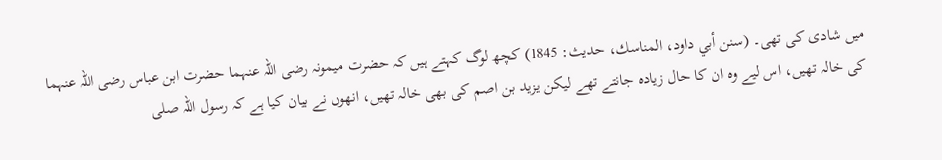میں شادی کی تھی۔ (سنن أبي داود، المناسك، حدیث: 1845) کچھ لوگ کہتے ہیں کہ حضرت میمونہ رضی اللہ عنہما حضرت ابن عباس رضی اللہ عنہما کی خالہ تھیں، اس لیے وہ ان کا حال زیادہ جانتے تھے لیکن یزید بن اصم کی بھی خالہ تھیں، انھوں نے بیان کیا ہے کہ رسول اللہ صلی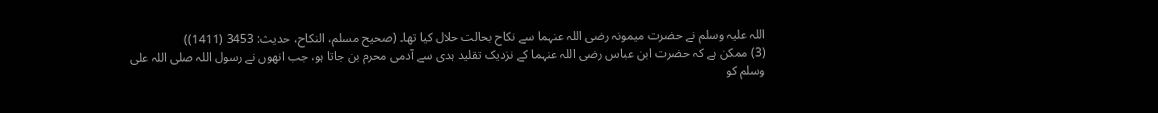اللہ علیہ وسلم نے حضرت میمونہ رضی اللہ عنہما سے نکاح بحالت حلال کیا تھا۔ (صحیح مسلم، النکاح، حدیث: 3453 (1411))
(3) ممکن ہے کہ حضرت ابن عباس رضی اللہ عنہما کے نزدیک تقلید ہدی سے آدمی محرم بن جاتا ہو، جب انھوں نے رسول اللہ صلی اللہ علی وسلم کو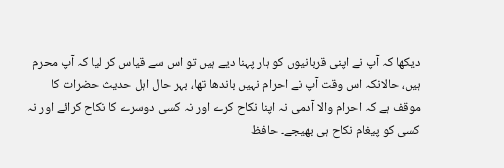دیکھا کہ آپ نے اپنی قربانیوں کو ہار پہنا دیے ہیں تو اس سے قیاس کر لیا کہ آپ محرم ہیں، حالانکہ اس وقت آپ نے احرام نہیں باندھا تھا، بہر حال اہل حدیث حضرات کا موقف ہے کہ احرام والا آدمی نہ اپنا نکاح کرے اور نہ کسی دوسرے کا نکاح کرائے اور نہ کسی کو پیغام نکاح ہی بھیجے۔ حافظ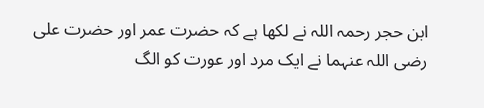ابن حجر رحمہ اللہ نے لکھا ہے کہ حضرت عمر اور حضرت علی رضی اللہ عنہما نے ایک مرد اور عورت کو الگ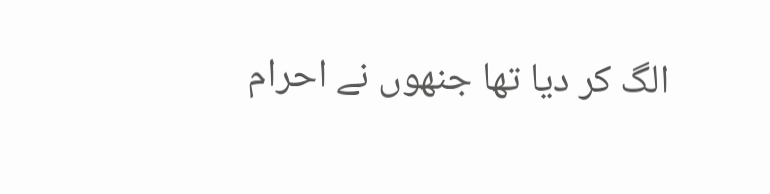الگ کر دیا تھا جنھوں نے احرام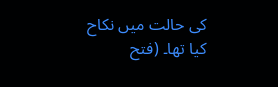کی حالت میں نکاح کیا تھا۔ (فتح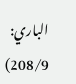الباري: 208/9)